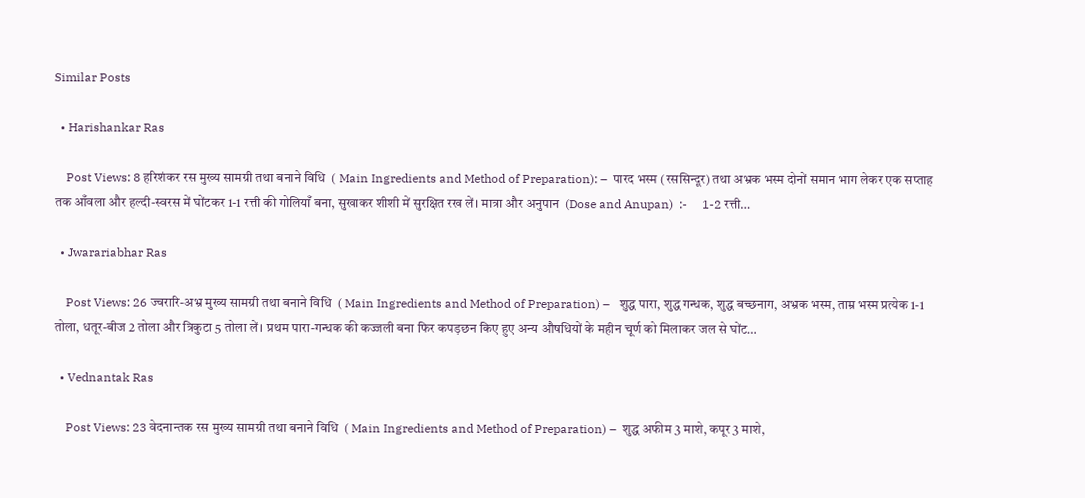Similar Posts

  • Harishankar Ras

    Post Views: 8 हरिशंकर रस मुख्य सामग्री तथा बनाने विधि  ( Main Ingredients and Method of Preparation): –  पारद भस्म (रससिन्दूर) तथा अभ्रक भस्म दोनों समान भाग लेकर एक सप्ताह तक आँवला और हल्दी-स्वरस में घोंटकर 1-1 रत्ती की गोलियाँ बना, सुखाकर शीशी में सुरक्षित रख लें। मात्रा और अनुपान  (Dose and Anupan)  :-     1-2 रत्ती…

  • Jwarariabhar Ras

    Post Views: 26 ज्वरारि-अभ्र मुख्य सामग्री तथा बनाने विधि  ( Main Ingredients and Method of Preparation) –   शुद्ध पारा, शुद्ध गन्धक, शुद्ध बच्छनाग, अभ्रक भस्म, ताम्र भस्म प्रत्येक 1-1 तोला, धतूर-बीज 2 तोला और त्रिकुटा 5 तोला लें। प्रथम पारा-गन्धक की कज्जली बना फिर कपड़छन किए हुए अन्य औषधियों के महीन चूर्ण को मिलाकर जल से घोंट…

  • Vednantak Ras

    Post Views: 23 वेदनान्तक रस मुख्य सामग्री तथा बनाने विधि  ( Main Ingredients and Method of Preparation) –  शुद्ध अफीम 3 माशे, कपूर 3 माशे,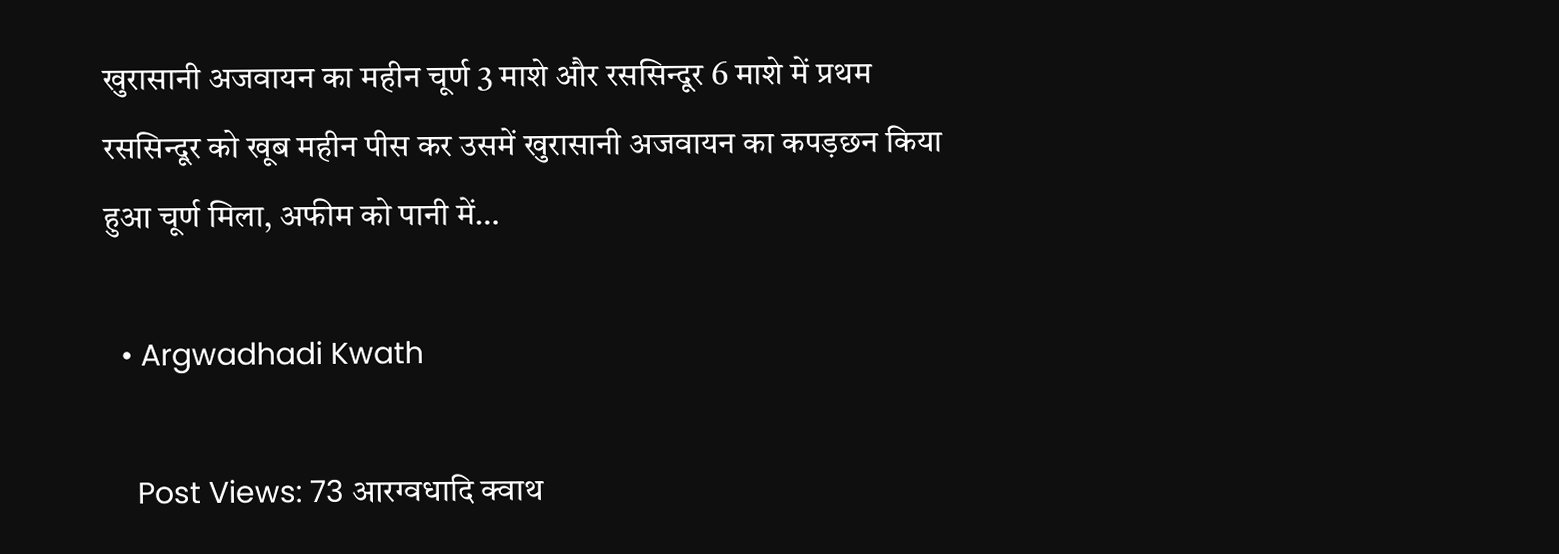खुरासानी अजवायन का महीन चूर्ण 3 माशे और रससिन्दूर 6 माशे में प्रथम रससिन्दूर को खूब महीन पीस कर उसमें खुरासानी अजवायन का कपड़छन किया हुआ चूर्ण मिला, अफीम को पानी में…

  • Argwadhadi Kwath

    Post Views: 73 आरग्वधादि क्वाथ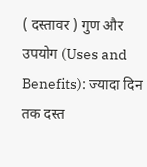( दस्तावर ) गुण और उपयोग (Uses and Benefits): ज्यादा दिन तक दस्त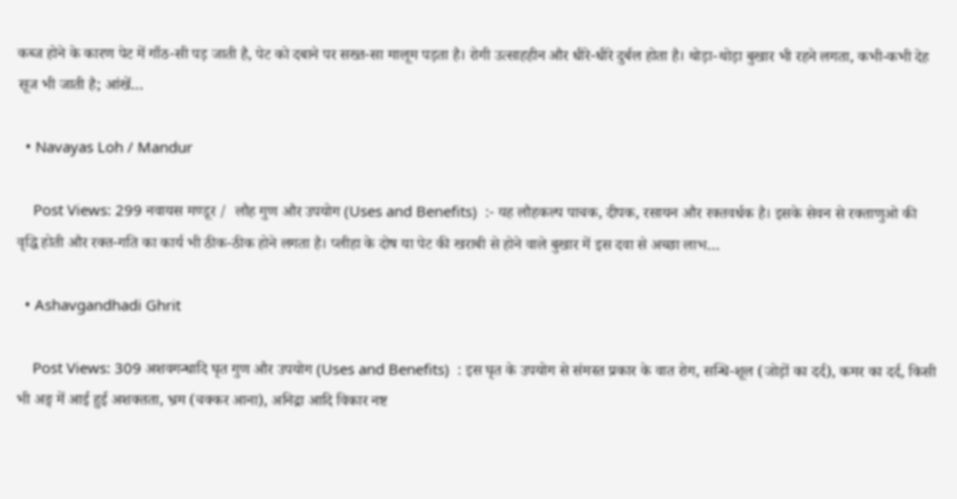कब्ज होने के कारण पेट में गाँठ-सी पड़ जाती है, पेट को दबाने पर सख्त-सा मालूम पड़ता है। रोगी उत्साहहीन और धीरे-धीरे दुर्बल होता है। थोड़ा-थोड़ा बुखार भी रहने लगता, कभी-कभी देह सूज भी जाती है; आंखें…

  • Navayas Loh / Mandur

    Post Views: 299 नवायस मण्डूर /  लौह गुण और उपयोग (Uses and Benefits)  :- यह लौहकल्प पाचक, दीपक, रसायन और रक्‍तवर्धक है। इसके सेवन से रक्ताणुओ की वृद्धि होती और रक्त-गति का कार्य भी ठीक-ठीक होने लगता है। प्लीहा के दोष या पेट की खराबी से होने वाले बुखार में इस दवा से अच्छा लाभ…

  • Ashavgandhadi Ghrit

    Post Views: 309 अशवगन्धादि घृत गुण और उपयोग (Uses and Benefits)  : इस घृत के उपयोग से संमस्त प्रकार के वात रोग, सन्धि-शूल (जोड़ों का दर्द), कमर का दर्द, किसी भी अङ्ग में आई हुई अशक्तता, भ्रम (चक्कर आना), अनिद्रा आदि विकार नष्ट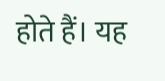होते हैं। यह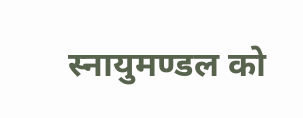स्नायुमण्डल को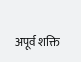अपूर्व शक्ति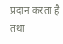प्रदान करता है तथा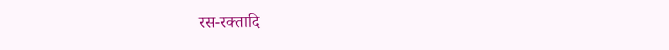रस-रक्तादि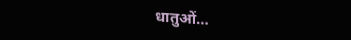धातुओं…